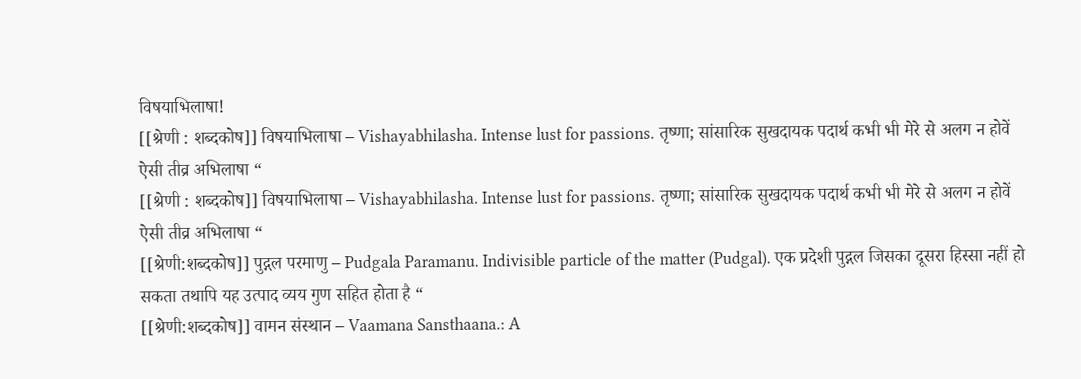विषयाभिलाषा!
[[श्रेणी : शब्दकोष]] विषयाभिलाषा – Vishayabhilasha. Intense lust for passions. तृष्णा; सांसारिक सुखदायक पदार्थ कभी भी मेरे से अलग न होवें ऐसी तीव्र अभिलाषा “
[[श्रेणी : शब्दकोष]] विषयाभिलाषा – Vishayabhilasha. Intense lust for passions. तृष्णा; सांसारिक सुखदायक पदार्थ कभी भी मेरे से अलग न होवें ऐसी तीव्र अभिलाषा “
[[श्रेणी:शब्दकोष]] पुद्गल परमाणु – Pudgala Paramanu. Indivisible particle of the matter (Pudgal). एक प्रदेशी पुद्गल जिसका दूसरा हिस्सा नहीं हो सकता तथापि यह उत्पाद व्यय गुण सहित होता है “
[[श्रेणी:शब्दकोष]] वामन संस्थान – Vaamana Sansthaana.: A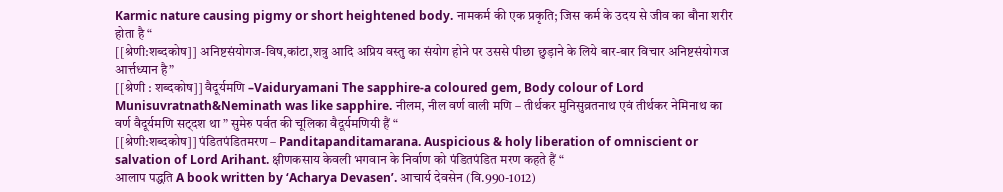Karmic nature causing pigmy or short heightened body. नामकर्म की एक प्रकृति; जिस कर्म के उदय से जीव का बौना शरीर होता है “
[[श्रेणी:शब्दकोष]] अनिष्टसंयोगज-विष,कांटा,शत्रु आदि अप्रिय वस्तु का संयोग होने पर उससे पीछा छुड़ाने के लिये बार-बार विचार अनिष्टसंयोगज आर्त्तध्यान है”
[[श्रेणी : शब्दकोष]] वैदूर्यमणि –Vaiduryamani The sapphire-a coloured gem, Body colour of Lord Munisuvratnath&Neminath was like sapphire. नीलम, नील वर्ण वाली मणि – तीर्थकर मुनिसुव्रतनाथ एवं तीर्थकर नेमिनाथ का वर्ण वैदूर्यमणि सट्दश था ” सुमेरु पर्वत की चूलिका वैदूर्यमणियी हैं “
[[श्रेणी:शब्दकोष]] पंडितपंडितमरण – Panditapanditamarana. Auspicious & holy liberation of omniscient or salvation of Lord Arihant. क्षीणकसाय केवली भगवान के निर्वाण को पंडितपंडित मरण कहते हैं “
आलाप पद्धति A book written by ‘Acharya Devasen’. आचार्य देवसेन (वि.990-1012)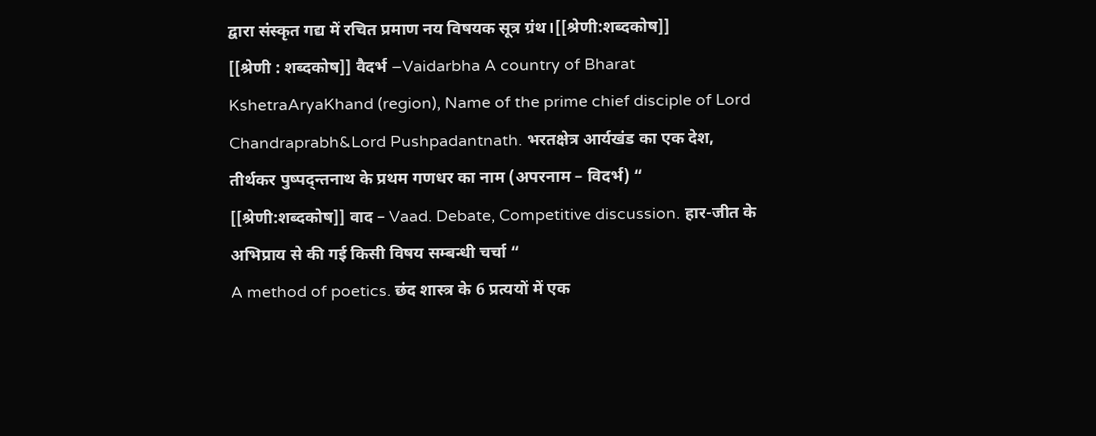द्वारा संस्कृत गद्य में रचित प्रमाण नय विषयक सूत्र ग्रंथ।[[श्रेणी:शब्दकोष]]
[[श्रेणी : शब्दकोष]] वैदर्भ –Vaidarbha A country of Bharat KshetraAryaKhand (region), Name of the prime chief disciple of Lord Chandraprabh&Lord Pushpadantnath. भरतक्षेत्र आर्यखंड का एक देश, तीर्थकर पुष्पद्न्तनाथ के प्रथम गणधर का नाम (अपरनाम – विदर्भ) “
[[श्रेणी:शब्दकोष]] वाद – Vaad. Debate, Competitive discussion. हार-जीत के अभिप्राय से की गई किसी विषय सम्बन्धी चर्चा “
A method of poetics. छंद शास्त्र के 6 प्रत्ययों में एक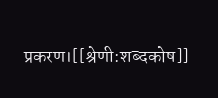प्रकरण।[[श्रेणी:शब्दकोष]]